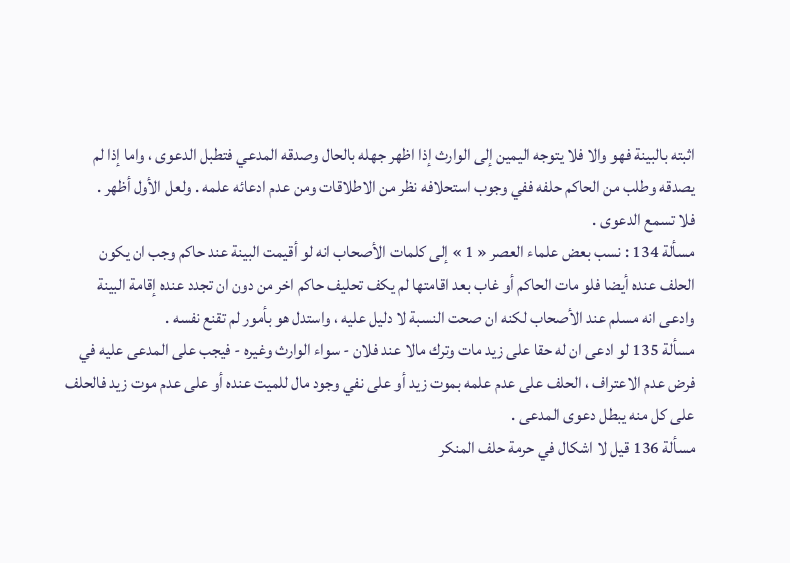اثبته بالبينة فهو والا فلا يتوجه اليمين إلى الوارث إذا اظهر جهله بالحال وصدقه المدعي فتطبل الدعوى ، واما إذا لم يصدقه وطلب من الحاكم حلفه ففي وجوب استحلافه نظر من الاطلاقات ومن عدم ادعائه علمه . ولعل الأول أظهر .
فلا تسمع الدعوى .
مسألة 134 : نسب بعض علماء العصر « 1 » إلى كلمات الأصحاب انه لو أقيمت البينة عند حاكم وجب ان يكون الحلف عنده أيضا فلو مات الحاكم أو غاب بعد اقامتها لم يكف تحليف حاكم اخر من دون ان تجدد عنده إقامة البينة وادعى انه مسلم عند الأصحاب لكنه ان صحت النسبة لا دليل عليه ، واستدل هو بأمور لم تقنع نفسه .
مسألة 135 لو ادعى ان له حقا على زيد مات وترك مالا عند فلان - سواء الوارث وغيره - فيجب على المدعى عليه في فرض عدم الاعتراف ، الحلف على عدم علمه بموت زيد أو على نفي وجود مال للميت عنده أو على عدم موت زيد فالحلف على كل منه يبطل دعوى المدعى .
مسألة 136 قيل لا اشكال في حرمة حلف المنكر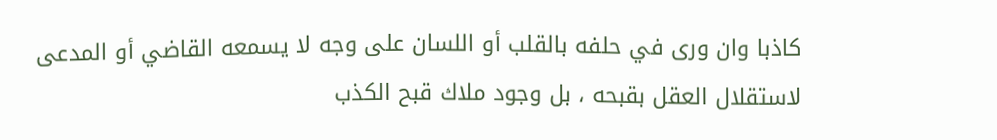كاذبا وان ورى في حلفه بالقلب أو اللسان على وجه لا يسمعه القاضي أو المدعى لاستقلال العقل بقبحه ، بل وجود ملاك قبح الكذب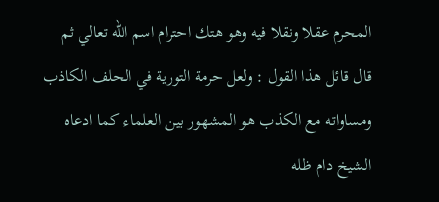المحرم عقلا ونقلا فيه وهو هتك احترام اسم اللّه تعالي ثم قال قائل هذا القول : ولعل حرمة التورية في الحلف الكاذب ومساواته مع الكذب هو المشهور بين العلماء كما ادعاه الشيخ دام ظله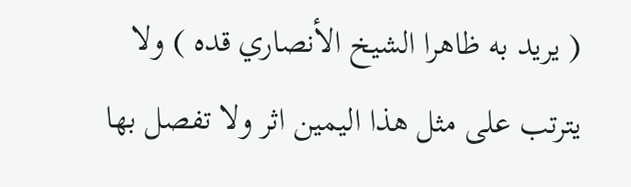( يريد به ظاهرا الشيخ الأنصاري قده ) ولا يترتب على مثل هذا اليمين اثر ولا تفصل بها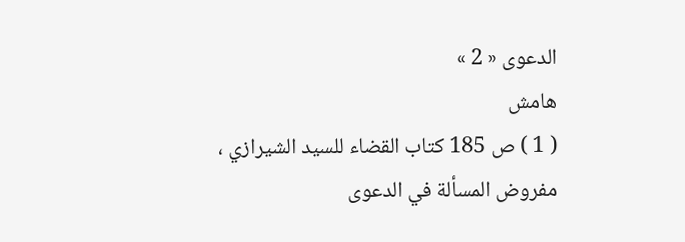الدعوى « 2 »
هامش
( 1 ) ص 185 كتاب القضاء للسيد الشيرازي ، مفروض المسألة في الدعوى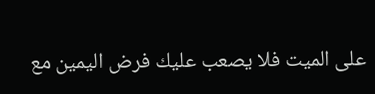على الميت فلا يصعب عليك فرض اليمين مع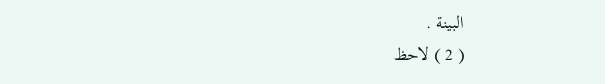البينة .
( 2 ) لاحظ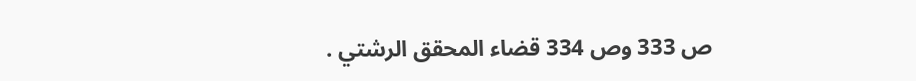ص 333 وص 334 قضاء المحقق الرشتي .